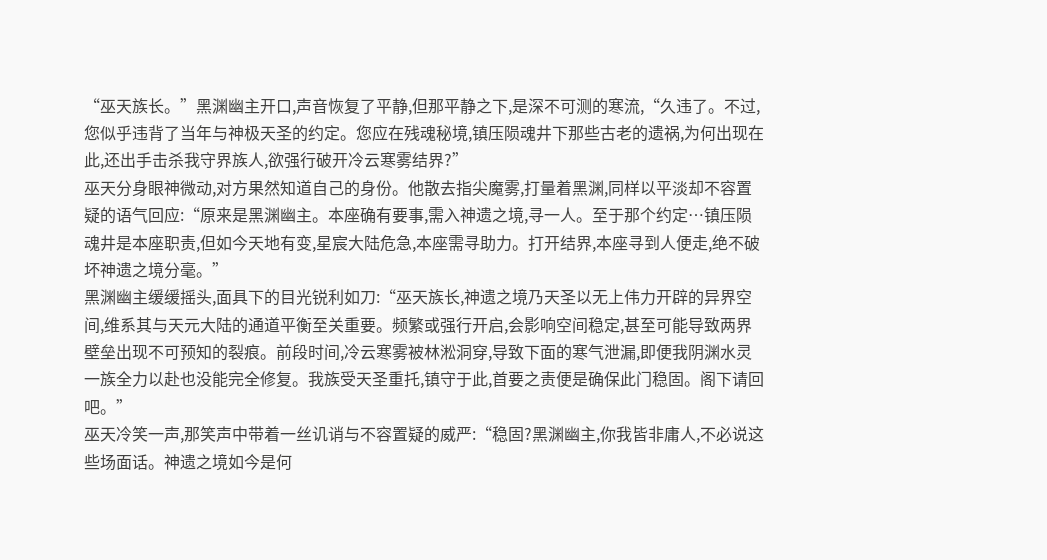“巫天族长。”黑渊幽主开口,声音恢复了平静,但那平静之下,是深不可测的寒流,“久违了。不过,您似乎违背了当年与神极天圣的约定。您应在残魂秘境,镇压陨魂井下那些古老的遗祸,为何出现在此,还出手击杀我守界族人,欲强行破开冷云寒雾结界?”
巫天分身眼神微动,对方果然知道自己的身份。他散去指尖魔雾,打量着黑渊,同样以平淡却不容置疑的语气回应:“原来是黑渊幽主。本座确有要事,需入神遗之境,寻一人。至于那个约定…镇压陨魂井是本座职责,但如今天地有变,星宸大陆危急,本座需寻助力。打开结界,本座寻到人便走,绝不破坏神遗之境分毫。”
黑渊幽主缓缓摇头,面具下的目光锐利如刀:“巫天族长,神遗之境乃天圣以无上伟力开辟的异界空间,维系其与天元大陆的通道平衡至关重要。频繁或强行开启,会影响空间稳定,甚至可能导致两界壁垒出现不可预知的裂痕。前段时间,冷云寒雾被林淞洞穿,导致下面的寒气泄漏,即便我阴渊水灵一族全力以赴也没能完全修复。我族受天圣重托,镇守于此,首要之责便是确保此门稳固。阁下请回吧。”
巫天冷笑一声,那笑声中带着一丝讥诮与不容置疑的威严:“稳固?黑渊幽主,你我皆非庸人,不必说这些场面话。神遗之境如今是何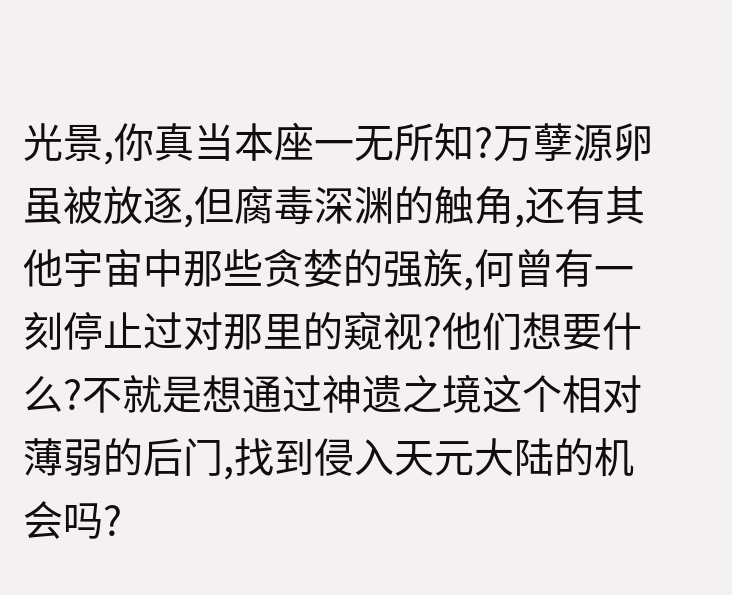光景,你真当本座一无所知?万孽源卵虽被放逐,但腐毒深渊的触角,还有其他宇宙中那些贪婪的强族,何曾有一刻停止过对那里的窥视?他们想要什么?不就是想通过神遗之境这个相对薄弱的后门,找到侵入天元大陆的机会吗?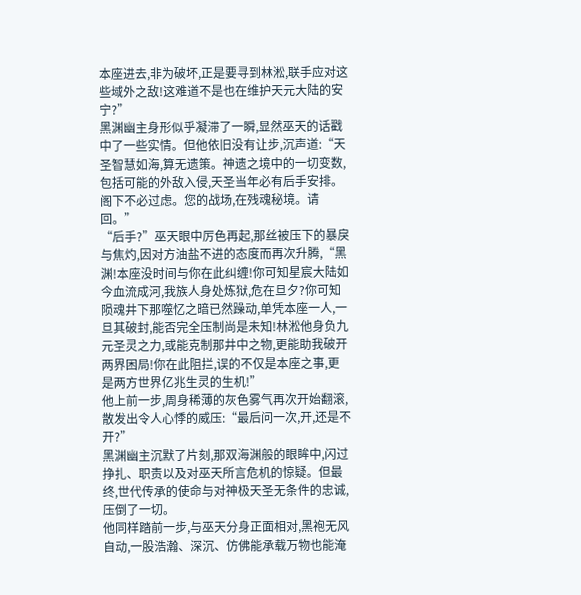本座进去,非为破坏,正是要寻到林淞,联手应对这些域外之敌!这难道不是也在维护天元大陆的安宁?”
黑渊幽主身形似乎凝滞了一瞬,显然巫天的话戳中了一些实情。但他依旧没有让步,沉声道:“天圣智慧如海,算无遗策。神遗之境中的一切变数,包括可能的外敌入侵,天圣当年必有后手安排。阁下不必过虑。您的战场,在残魂秘境。请回。”
“后手?”巫天眼中厉色再起,那丝被压下的暴戾与焦灼,因对方油盐不进的态度而再次升腾,“黑渊!本座没时间与你在此纠缠!你可知星宸大陆如今血流成河,我族人身处炼狱,危在旦夕?你可知陨魂井下那噬忆之暗已然躁动,单凭本座一人,一旦其破封,能否完全压制尚是未知!林淞他身负九元圣灵之力,或能克制那井中之物,更能助我破开两界困局!你在此阻拦,误的不仅是本座之事,更是两方世界亿兆生灵的生机!”
他上前一步,周身稀薄的灰色雾气再次开始翻滚,散发出令人心悸的威压:“最后问一次,开,还是不开?”
黑渊幽主沉默了片刻,那双海渊般的眼眸中,闪过挣扎、职责以及对巫天所言危机的惊疑。但最终,世代传承的使命与对神极天圣无条件的忠诚,压倒了一切。
他同样踏前一步,与巫天分身正面相对,黑袍无风自动,一股浩瀚、深沉、仿佛能承载万物也能淹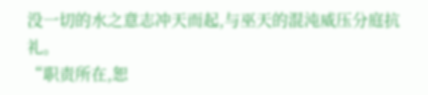没一切的水之意志冲天而起,与巫天的混沌威压分庭抗礼。
“职责所在,恕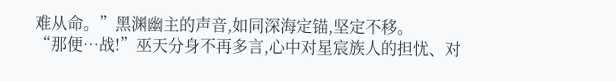难从命。”黑渊幽主的声音,如同深海定锚,坚定不移。
“那便…战!”巫天分身不再多言,心中对星宸族人的担忧、对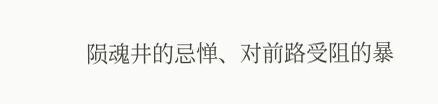陨魂井的忌惮、对前路受阻的暴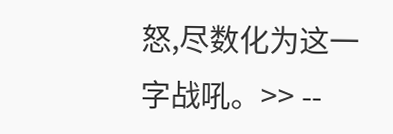怒,尽数化为这一字战吼。>> --